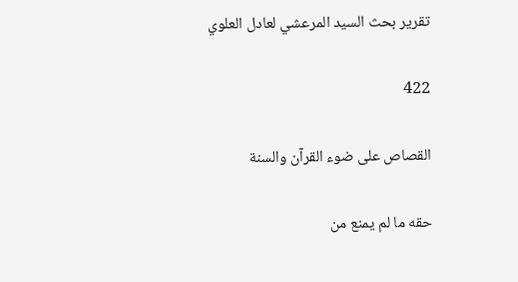تقرير بحث السيد المرعشي لعادل العلوي

422

القصاص على ضوء القرآن والسنة

حقه ما لم يمنع من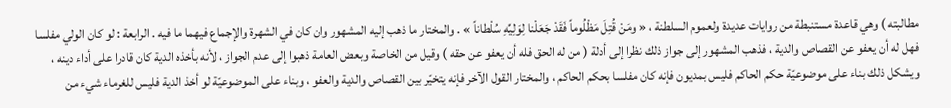مطالبته ) وهي قاعدة مستنبطة من روايات عديدة ولعموم السلطنة ، « ومَنْ قُتِلَ مَظْلُوماً فَقَدْ جَعَلْنا لِوَلِيِّهِ سُلْطاناً » . والمختار ما ذهب إليه المشهور وان كان في الشهرة والإجماع فيهما ما فيه . الرابعة : لو كان الولي مفلسا فهل له أن يعفو عن القصاص والدية ، فذهب المشهور إلى جواز ذلك نظرا إلى أدلة ( من له الحق فله أن يعفو عن حقه ) وقيل من الخاصة وبعض العامة ذهبوا إلى عدم الجواز ، لأنه بأخذه الدية كان قادرا على أداء دينه ، ويشكل ذلك بناء على موضوعيّة حكم الحاكم فليس بمديون فإنه كان مفلسا بحكم الحاكم ، والمختار القول الآخر فإنه يتخيّر بين القصاص والدية والعفو ، وبناء على الموضوعيّة لو أخذ الدية فليس للغرماء شيء من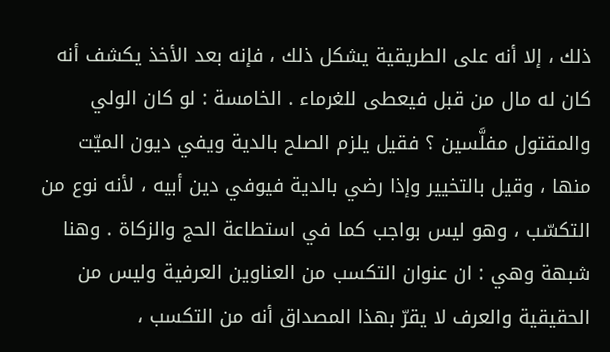ذلك ، إلا أنه على الطريقية يشكل ذلك ، فإنه بعد الأخذ يكشف أنه كان له مال من قبل فيعطى للغرماء . الخامسة : لو كان الولي والمقتول مفلَّسين ؟ فقيل يلزم الصلح بالدية ويفي ديون الميّت منها ، وقيل بالتخيير وإذا رضي بالدية فيوفي دين أبيه ، لأنه نوع من التكسّب ، وهو ليس بواجب كما في استطاعة الحج والزكاة . وهنا شبهة وهي : ان عنوان التكسب من العناوين العرفية وليس من الحقيقية والعرف لا يقرّ بهذا المصداق أنه من التكسب ،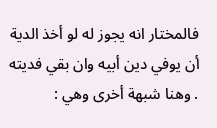فالمختار انه يجوز له لو أخذ الدية أن يوفي دين أبيه وان بقي فديته . وهنا شبهة أخرى وهي :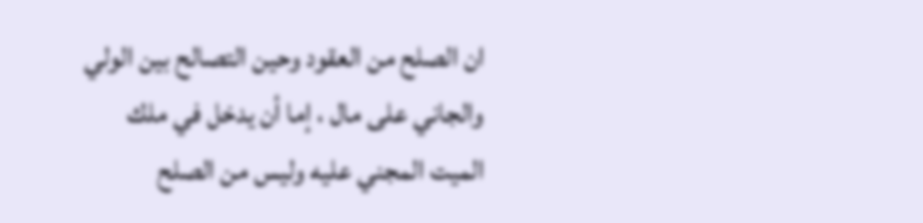ان الصلح من العقود وحين التصالح بين الولي والجاني على مال ، إما أن يدخل في ملك الميت المجني عليه وليس من الصلح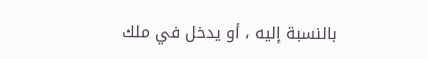بالنسبة إليه ، أو يدخل في ملك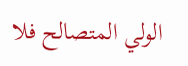الولي المتصالح فلا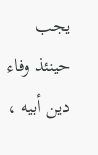يجب حينئذ وفاء دين أبيه ،